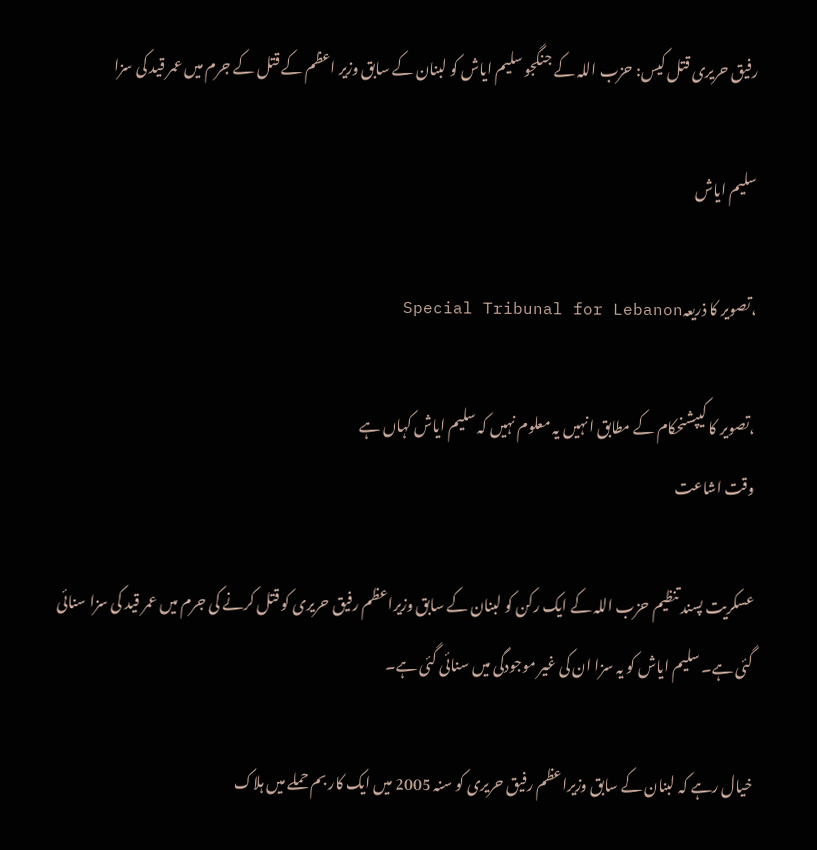رفیق حریری قتل کیس: حزب اللہ کے جنگجو سلیم ایاش کو لبنان کے سابق وزیر اعظم کے قتل کے جرم میں عمر قید کی سزا

سلیم ایاش

،تصویر کا ذریعہSpecial Tribunal for Lebanon

،تصویر کا کیپشنحکام کے مطابق انہیں یہ معلوم نہیں کہ سلیم ایاش کہاں ہے
وقت اشاعت

عسکریت پسند تنظیم حزب اللہ کے ایک رکن کو لبنان کے سابق وزیراعظم رفیق حریری کو قتل کرنے کی جرم میں عمر قید کی سزا سنائی گئی ہے۔ سلیم ایاش کو یہ سزا ان کی غیر موجودگی میں سنائی گئی ہے۔

خیال رہے کہ لبنان کے سابق وزیراعظم رفیق حریری کو سنہ 2005 میں ایک کار بم حملے میں ہلاک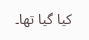کیا گیا تھا۔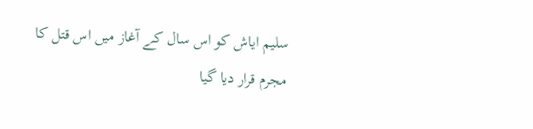سلیم ایاش کو اس سال کے آغاز میں اس قتل کا مجرم قرار دیا گیا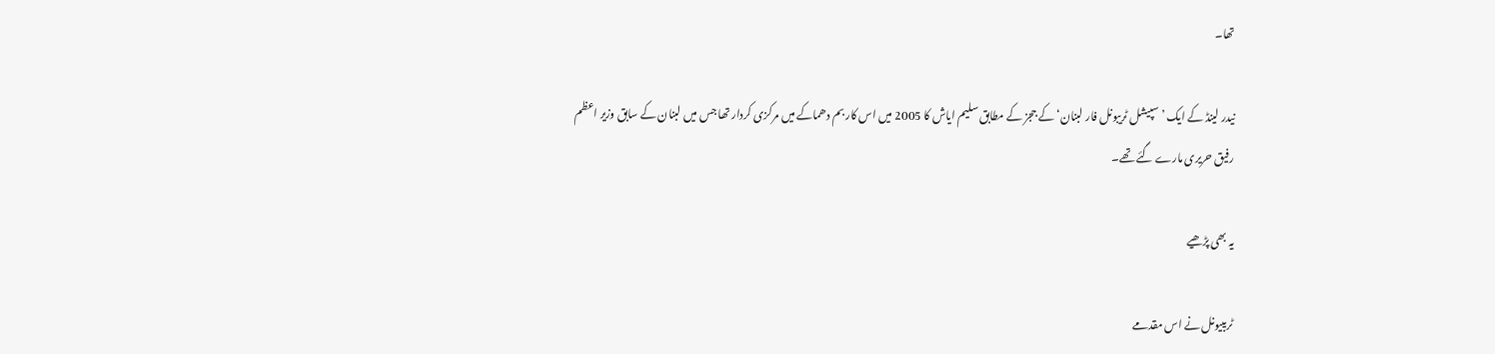تھا۔

نیدر لینڈ کے ایک ’سپیشل ٹریبونل فار لبنان‘ کے ججز کے مطابق سلیم ایاش کا 2005 میں اس کار بم دھماکے میں مرکزی کردار تھا جس میں لبنان کے سابق وزیر اعظم رفیق حریری مارے گئے تھے۔

یہ بھی پڑھیے

ٹریبیونل نے اس مقدمے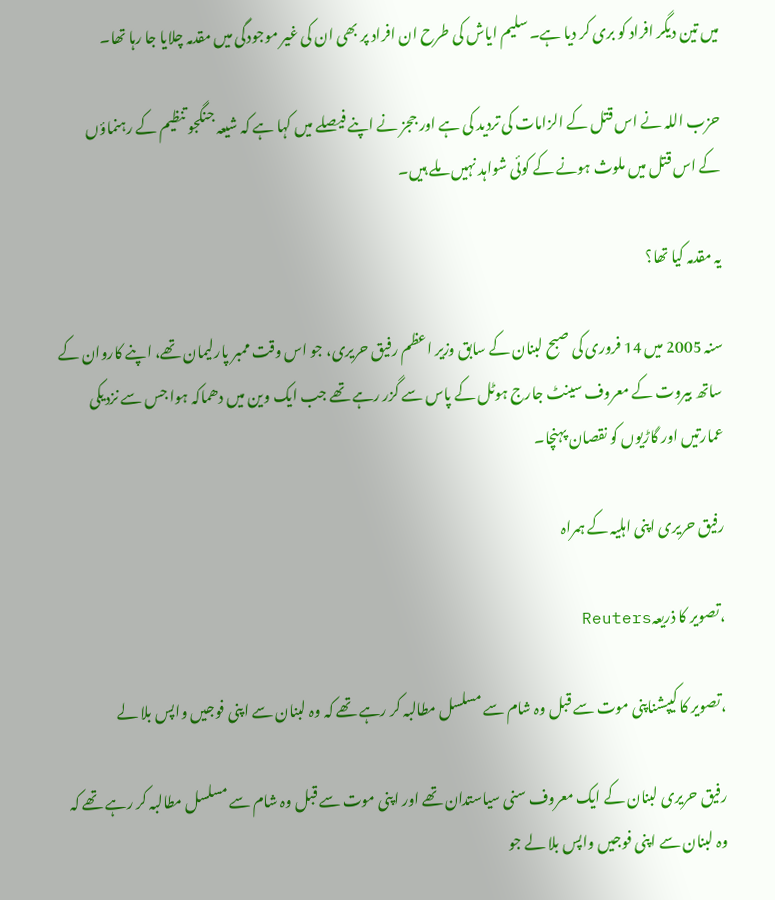میں تین دیگر افراد کو بری کر دیا ہے۔ سلیم ایاش کی طرح ان افراد پر بھی ان کی غیر موجودگی میں مقدمہ چلایا جا رہا تھا۔

حزب اللہ نے اس قتل کے الزامات کی تردید کی ہے اور ججز نے اپنے فیصلے میں کہا ہے کہ شیعہ جنگجو تنظیم کے رہنماؤں کے اس قتل میں ملوث ہونے کے کوئی شواہد نہیں ملے ہیں۔

یہ مقدمہ کیا تھا؟

سنہ 2005 میں 14 فروری کی صبح لبنان کے سابق وزیر اعظم رفیق حریری، جو اس وقت ممبر پارلیمان تھے، اپنے کاروان کے ساتھ بیروت کے معروف سینٹ جارج ہوٹل کے پاس سے گزر رہے تھے جب ایک وین میں دھماکہ ہوا جس سے نزدیکی عمارتیں اور گاڑیوں کو نقصان پہنچا۔

رفیق حریری اپنی اہلیہ کے ہمراہ

،تصویر کا ذریعہReuters

،تصویر کا کیپشناپنی موت سے قبل وہ شام سے مسلسل مطالبہ کر رہے تھے کہ وہ لبنان سے اپنی فوجیں واپس بلا لے

رفیق حریری لبنان کے ایک معروف سنی سیاستدان تھے اور اپنی موت سے قبل وہ شام سے مسلسل مطالبہ کر رہے تھے کہ وہ لبنان سے اپنی فوجیں واپس بلا لے جو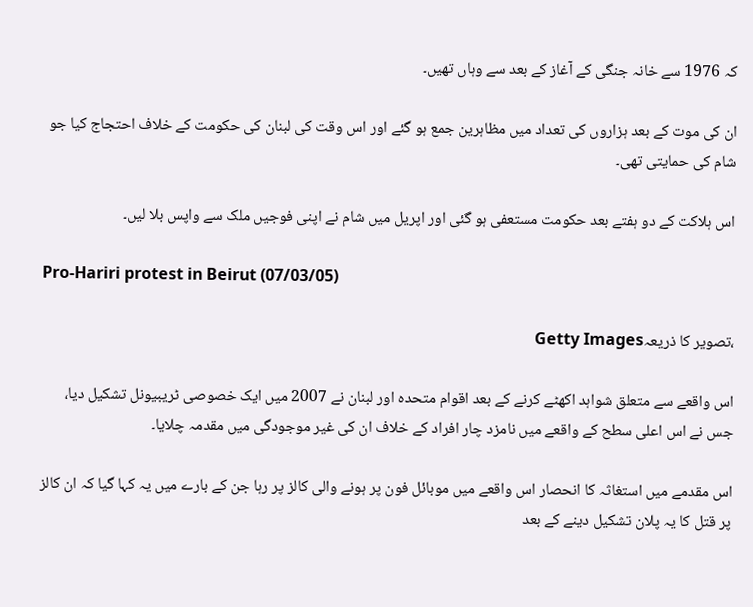کہ 1976 سے خانہ جنگی کے آغاز کے بعد سے وہاں تھیں۔

ان کی موت کے بعد ہزاروں کی تعداد میں مظاہرین جمع ہو گئے اور اس وقت کی لبنان کی حکومت کے خلاف احتجاج کیا جو شام کی حمایتی تھی۔

اس ہلاکت کے دو ہفتے بعد حکومت مستعفی ہو گئی اور اپریل میں شام نے اپنی فوجیں ملک سے واپس بلا لیں۔

Pro-Hariri protest in Beirut (07/03/05)

،تصویر کا ذریعہGetty Images

اس واقعے سے متعلق شواہد اکھٹے کرنے کے بعد اقوام متحدہ اور لبنان نے 2007 میں ایک خصوصی ٹریبیونل تشکیل دیا، جس نے اس اعلی سطح کے واقعے میں نامزد چار افراد کے خلاف ان کی غیر موجودگی میں مقدمہ چلایا۔

اس مقدمے میں استغاثہ کا انحصار اس واقعے میں موبائل فون پر ہونے والی کالز پر رہا جن کے بارے میں یہ کہا گیا کہ ان کالز پر قتل کا یہ پلان تشکیل دینے کے بعد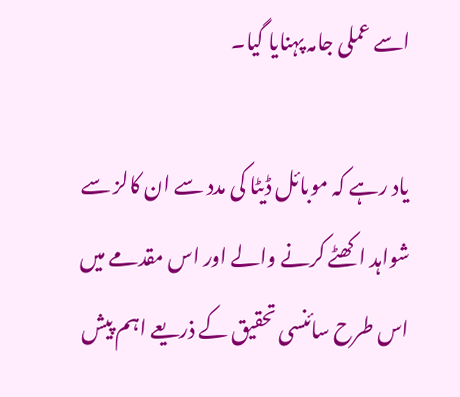اسے عملی جامہ پہنایا گیا۔

یاد رہے کہ موبائل ڈیٹا کی مدد سے ان کالز سے شواہد اکھٹے کرنے والے اور اس مقدمے میں اس طرح سائنسی تحقیق کے ذریعے اہم پیش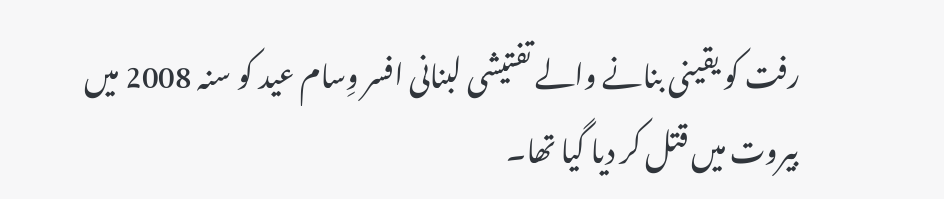رفت کو یقینی بنانے والے تفتیشی لبنانی افسر وِسام عید کو سنہ 2008 میں بیروت میں قتل کر دیا گیا تھا۔